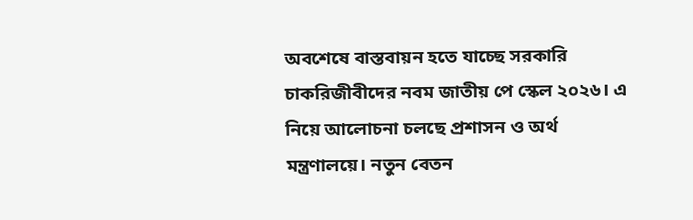অবশেষে বাস্তবায়ন হতে যাচ্ছে সরকারি চাকরিজীবীদের নবম জাতীয় পে স্কেল ২০২৬। এ নিয়ে আলোচনা চলছে প্রশাসন ও অর্থ মন্ত্রণালয়ে। নতুন বেতন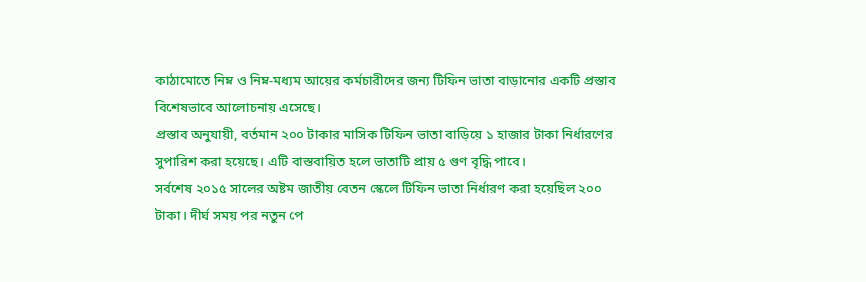কাঠামোতে নিম্ন ও নিম্ন-মধ্যম আয়ের কর্মচারীদের জন্য টিফিন ভাতা বাড়ানোর একটি প্রস্তাব বিশেষভাবে আলোচনায় এসেছে।
প্রস্তাব অনুযায়ী, বর্তমান ২০০ টাকার মাসিক টিফিন ভাতা বাড়িয়ে ১ হাজার টাকা নির্ধারণের সুপারিশ করা হয়েছে। এটি বাস্তবায়িত হলে ভাতাটি প্রায় ৫ গুণ বৃদ্ধি পাবে।
সর্বশেষ ২০১৫ সালের অষ্টম জাতীয় বেতন স্কেলে টিফিন ভাতা নির্ধারণ করা হয়েছিল ২০০ টাকা। দীর্ঘ সময় পর নতুন পে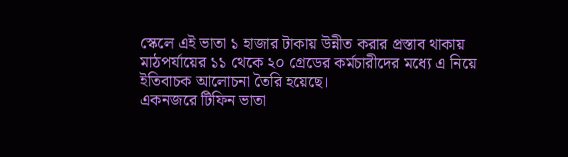স্কেলে এই ভাতা ১ হাজার টাকায় উন্নীত করার প্রস্তাব থাকায় মাঠপর্যায়ের ১১ থেকে ২০ গ্রেডের কর্মচারীদের মধ্যে এ নিয়ে ইতিবাচক আলোচনা তৈরি হয়েছে।
একনজরে টিফিন ভাতা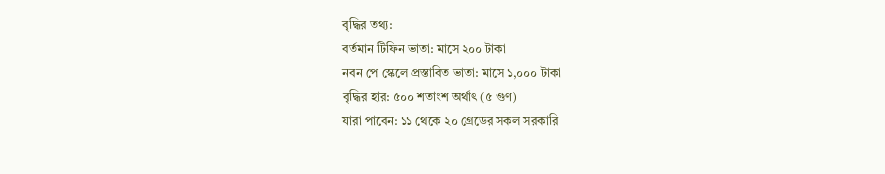বৃদ্ধির তথ্য:
বর্তমান টিফিন ভাতা: মাসে ২০০ টাকা
নবন পে স্কেলে প্রস্তাবিত ভাতা: মাসে ১,০০০ টাকা
বৃদ্ধির হার: ৫০০ শতাংশ অর্থাৎ (৫ গুণ)
যারা পাবেন: ১১ থেকে ২০ গ্রেডের সকল সরকারি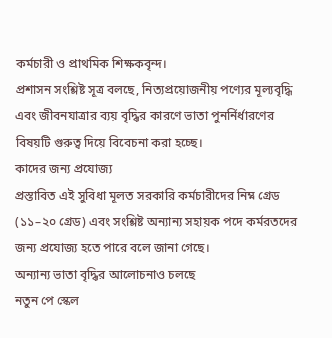কর্মচারী ও প্রাথমিক শিক্ষকবৃন্দ।
প্রশাসন সংশ্লিষ্ট সূত্র বলছে, নিত্যপ্রয়োজনীয় পণ্যের মূল্যবৃদ্ধি এবং জীবনযাত্রার ব্যয় বৃদ্ধির কারণে ভাতা পুনর্নির্ধারণের বিষয়টি গুরুত্ব দিয়ে বিবেচনা করা হচ্ছে।
কাদের জন্য প্রযোজ্য
প্রস্তাবিত এই সুবিধা মূলত সরকারি কর্মচারীদের নিম্ন গ্রেড (১১–২০ গ্রেড) এবং সংশ্লিষ্ট অন্যান্য সহায়ক পদে কর্মরতদের জন্য প্রযোজ্য হতে পারে বলে জানা গেছে।
অন্যান্য ভাতা বৃদ্ধির আলোচনাও চলছে
নতুন পে স্কেল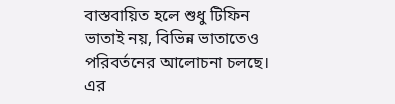বাস্তবায়িত হলে শুধু টিফিন ভাতাই নয়, বিভিন্ন ভাতাতেও পরিবর্তনের আলোচনা চলছে। এর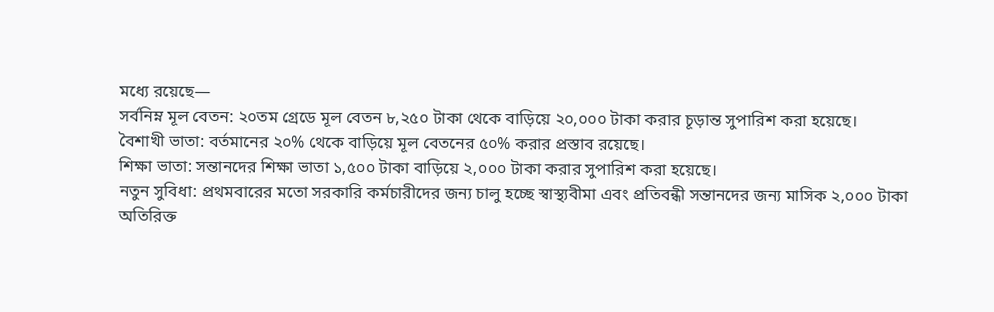মধ্যে রয়েছে—
সর্বনিম্ন মূল বেতন: ২০তম গ্রেডে মূল বেতন ৮,২৫০ টাকা থেকে বাড়িয়ে ২০,০০০ টাকা করার চূড়ান্ত সুপারিশ করা হয়েছে।
বৈশাখী ভাতা: বর্তমানের ২০% থেকে বাড়িয়ে মূল বেতনের ৫০% করার প্রস্তাব রয়েছে।
শিক্ষা ভাতা: সন্তানদের শিক্ষা ভাতা ১,৫০০ টাকা বাড়িয়ে ২,০০০ টাকা করার সুপারিশ করা হয়েছে।
নতুন সুবিধা: প্রথমবারের মতো সরকারি কর্মচারীদের জন্য চালু হচ্ছে স্বাস্থ্যবীমা এবং প্রতিবন্ধী সন্তানদের জন্য মাসিক ২,০০০ টাকা অতিরিক্ত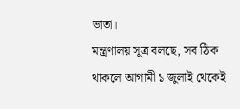ভাতা।
মন্ত্রণালয় সূত্র বলছে, সব ঠিক থাকলে আগামী ১ জুলাই থেকেই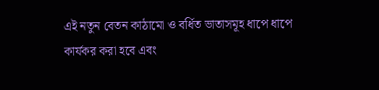এই নতুন বেতন কাঠামো ও বর্ধিত ভাতাসমূহ ধাপে ধাপে কার্যকর করা হবে এবং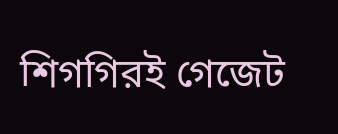শিগগিরই গেজেট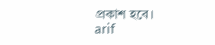প্রকাশ হবে।
arif